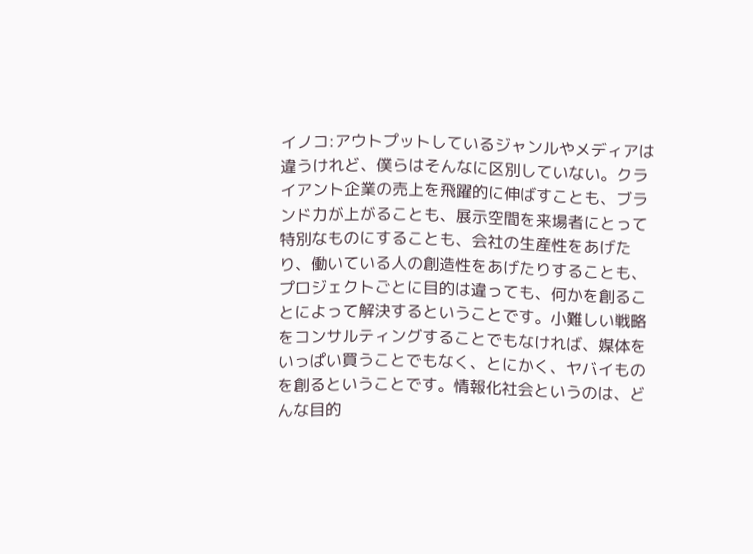イノコ:アウトプットしているジャンルやメディアは違うけれど、僕らはそんなに区別していない。クライアント企業の売上を飛躍的に伸ばすことも、ブランド力が上がることも、展示空間を来場者にとって特別なものにすることも、会社の生産性をあげたり、働いている人の創造性をあげたりすることも、プロジェクトごとに目的は違っても、何かを創ることによって解決するということです。小難しい戦略をコンサルティングすることでもなければ、媒体をいっぱい買うことでもなく、とにかく、ヤバイものを創るということです。情報化社会というのは、どんな目的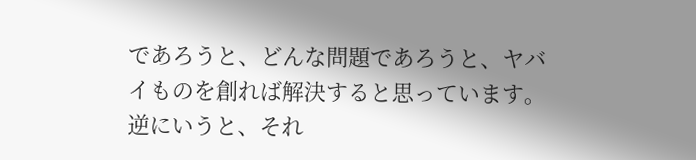であろうと、どんな問題であろうと、ヤバイものを創れば解決すると思っています。逆にいうと、それ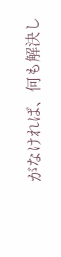がなければ、何も解決し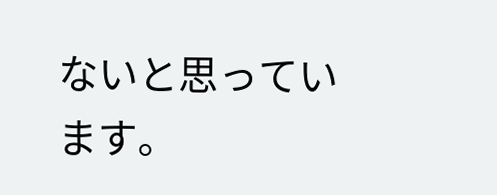ないと思っています。